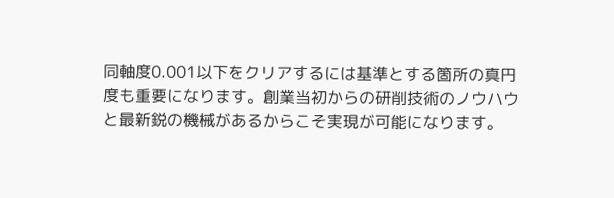同軸度0.001以下をクリアするには基準とする箇所の真円度も重要になります。創業当初からの研削技術のノウハウと最新鋭の機械があるからこそ実現が可能になります。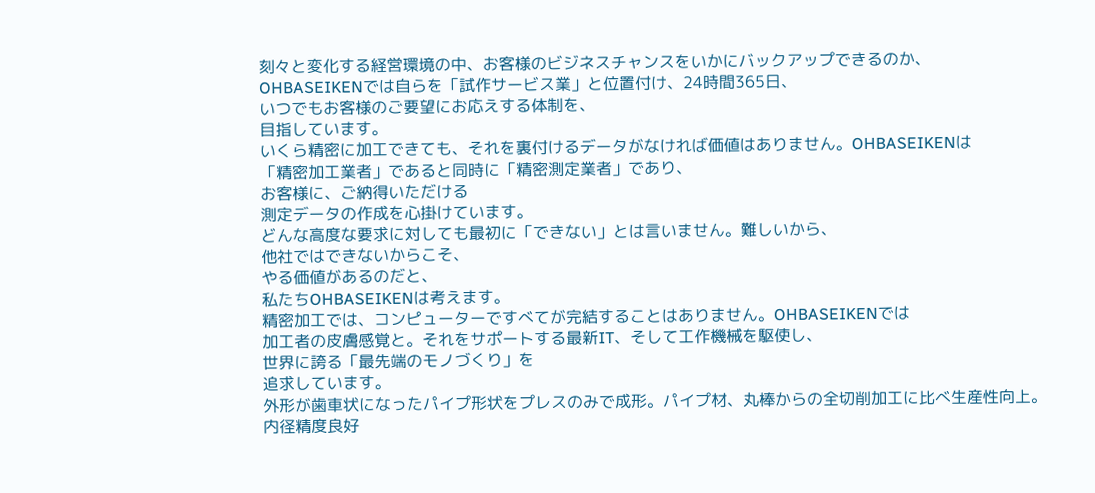刻々と変化する経営環境の中、お客様のビジネスチャンスをいかにバックアップできるのか、
OHBASEIKENでは自らを「試作サービス業」と位置付け、24時間365日、
いつでもお客様のご要望にお応えする体制を、
目指しています。
いくら精密に加工できても、それを裏付けるデータがなければ価値はありません。OHBASEIKENは
「精密加工業者」であると同時に「精密測定業者」であり、
お客様に、ご納得いただける
測定データの作成を心掛けています。
どんな高度な要求に対しても最初に「できない」とは言いません。難しいから、
他社ではできないからこそ、
やる価値があるのだと、
私たちOHBASEIKENは考えます。
精密加工では、コンピューターですべてが完結することはありません。OHBASEIKENでは
加工者の皮膚感覚と。それをサポートする最新IT、そして工作機械を駆使し、
世界に誇る「最先端のモノづくり」を
追求しています。
外形が歯車状になったパイプ形状をプレスのみで成形。パイプ材、丸棒からの全切削加工に比べ生産性向上。
内径精度良好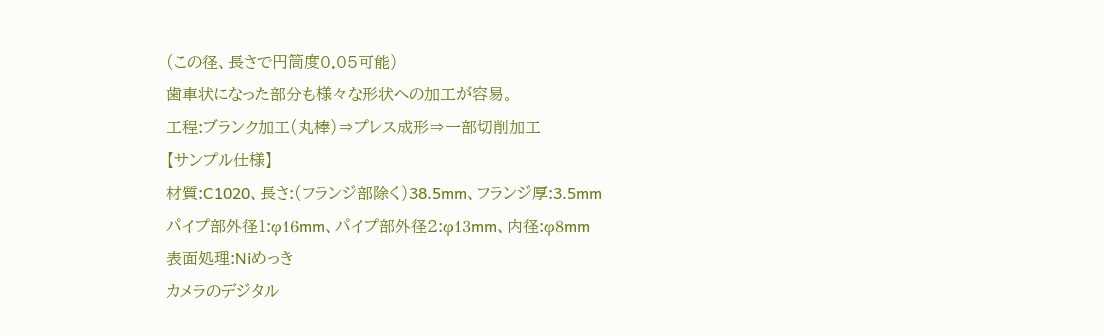(この径、長さで円筒度0.05可能)
歯車状になった部分も様々な形状への加工が容易。
工程:ブランク加工(丸棒)⇒プレス成形⇒一部切削加工
【サンプル仕様】
材質:C1020、長さ:(フランジ部除く)38.5mm、フランジ厚:3.5mm
パイプ部外径1:φ16mm、パイプ部外径2:φ13mm、内径:φ8mm
表面処理:Niめっき
カメラのデジタル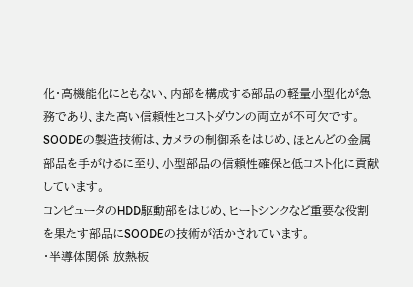化・高機能化にともない、内部を構成する部品の軽量小型化が急務であり、また高い信頼性とコストダウンの両立が不可欠です。SOODEの製造技術は、カメラの制御系をはじめ、ほとんどの金属部品を手がけるに至り、小型部品の信頼性確保と低コスト化に貢献しています。
コンピュータのHDD駆動部をはじめ、ヒートシンクなど重要な役割を果たす部品にSOODEの技術が活かされています。
・半導体関係 放熱板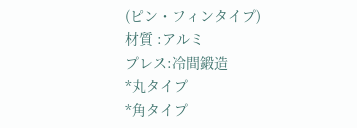(ピン・フィンタイプ)
材質 :アルミ
プレス:冷間鍛造
*丸タイプ
*角タイプ